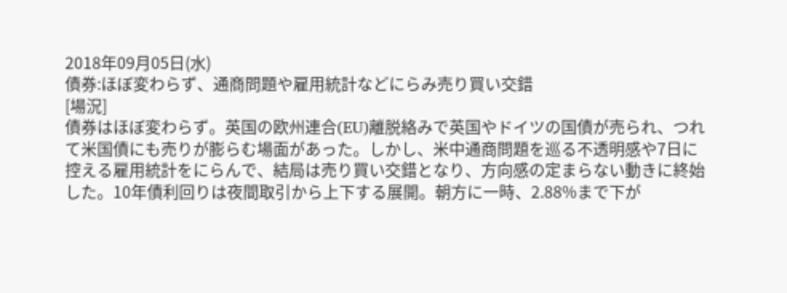2018年09月05日(水)
債券:ほぼ変わらず、通商問題や雇用統計などにらみ売り買い交錯
[場況]
債券はほぼ変わらず。英国の欧州連合(EU)離脱絡みで英国やドイツの国債が売られ、つれて米国債にも売りが膨らむ場面があった。しかし、米中通商問題を巡る不透明感や7日に控える雇用統計をにらんで、結局は売り買い交錯となり、方向感の定まらない動きに終始した。10年債利回りは夜間取引から上下する展開。朝方に一時、2.88%まで下が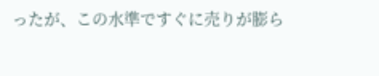ったが、この水準ですぐに売りが膨ら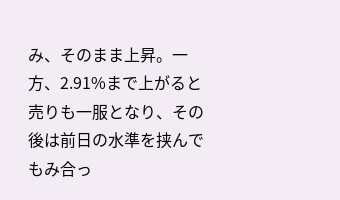み、そのまま上昇。一方、2.91%まで上がると売りも一服となり、その後は前日の水準を挟んでもみ合っ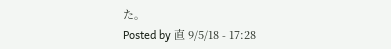た。
Posted by 直 9/5/18 - 17:28